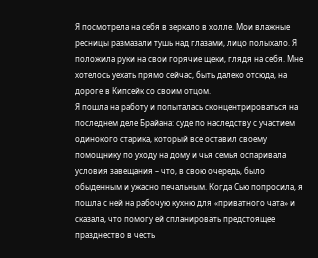Я посмотрела на себя в зеркало в холле. Мои влажные ресницы размазали тушь над глазами, лицо полыхало. Я положила руки на свои горячие щеки, глядя на себя. Мне хотелось уехать прямо сейчас, быть далеко отсюда, на дороге в Кипсейк со своим отцом.
Я пошла на работу и попыталась сконцентрироваться на последнем деле Брайана: суде по наследству с участием одинокого старика, который все оставил своему помощнику по уходу на дому и чья семья оспаривала условия завещания – что, в свою очередь, было обыденным и ужасно печальным. Когда Сью попросила, я пошла с ней на рабочую кухню для «приватного чата» и сказала, что помогу ей спланировать предстоящее празднество в честь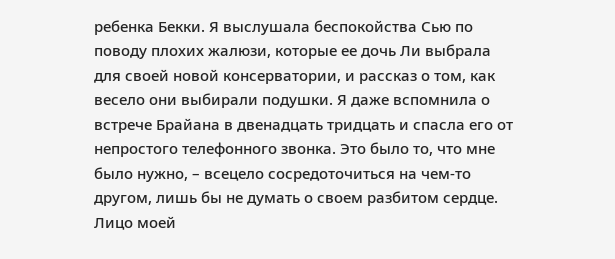ребенка Бекки. Я выслушала беспокойства Сью по поводу плохих жалюзи, которые ее дочь Ли выбрала для своей новой консерватории, и рассказ о том, как весело они выбирали подушки. Я даже вспомнила о встрече Брайана в двенадцать тридцать и спасла его от непростого телефонного звонка. Это было то, что мне было нужно, – всецело сосредоточиться на чем-то другом, лишь бы не думать о своем разбитом сердце. Лицо моей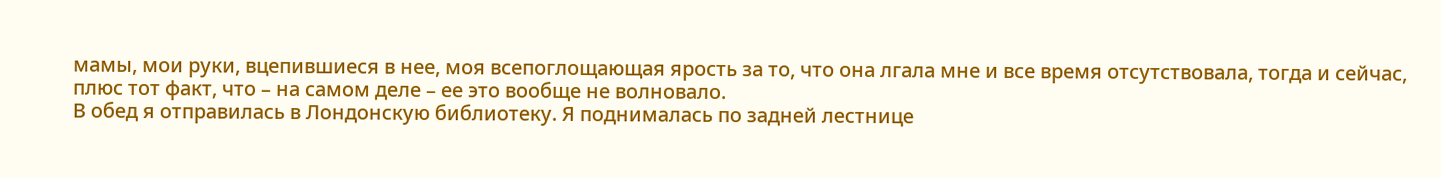мамы, мои руки, вцепившиеся в нее, моя всепоглощающая ярость за то, что она лгала мне и все время отсутствовала, тогда и сейчас, плюс тот факт, что – на самом деле – ее это вообще не волновало.
В обед я отправилась в Лондонскую библиотеку. Я поднималась по задней лестнице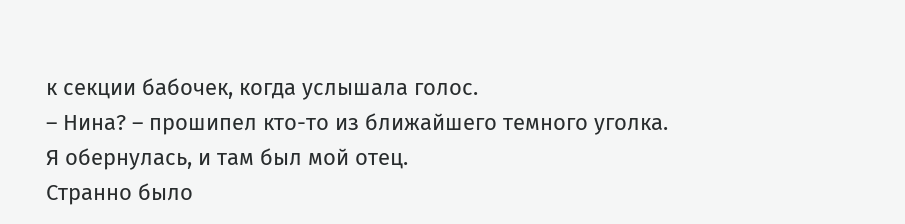к секции бабочек, когда услышала голос.
– Нина? – прошипел кто-то из ближайшего темного уголка.
Я обернулась, и там был мой отец.
Странно было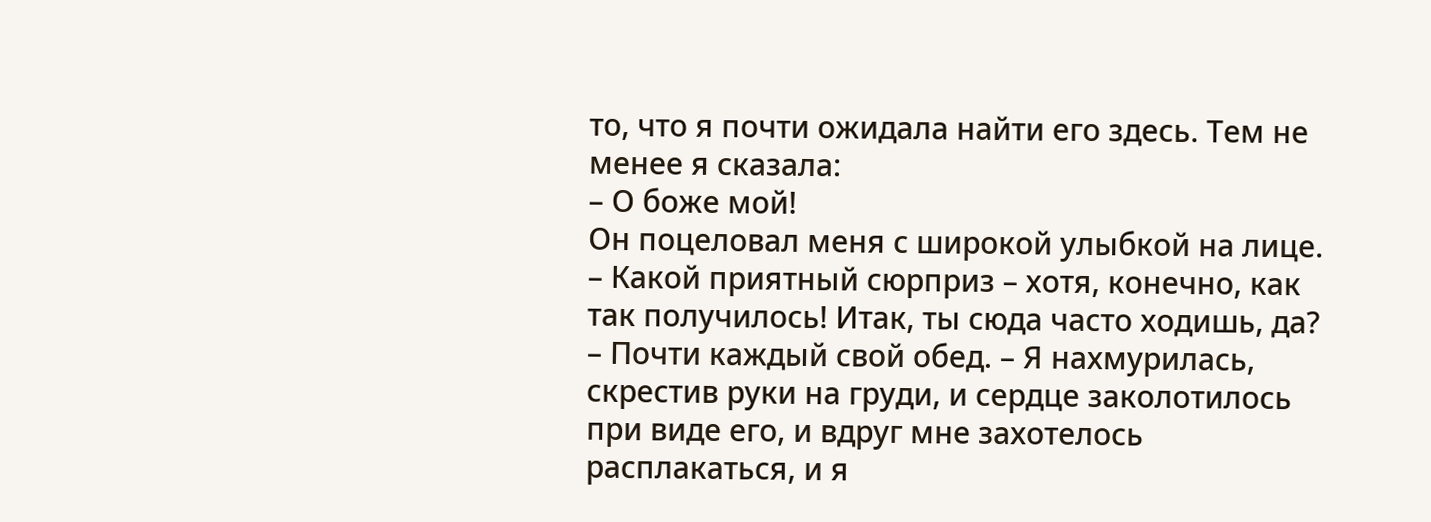то, что я почти ожидала найти его здесь. Тем не менее я сказала:
– О боже мой!
Он поцеловал меня с широкой улыбкой на лице.
– Какой приятный сюрприз – хотя, конечно, как так получилось! Итак, ты сюда часто ходишь, да?
– Почти каждый свой обед. – Я нахмурилась, скрестив руки на груди, и сердце заколотилось при виде его, и вдруг мне захотелось расплакаться, и я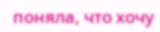поняла, что хочу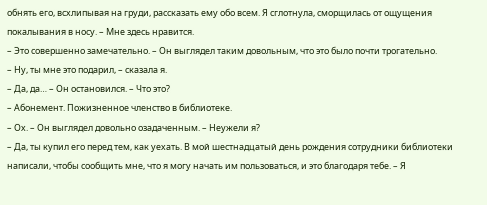обнять его, всхлипывая на груди, рассказать ему обо всем. Я сглотнула, сморщилась от ощущения покалывания в носу. – Мне здесь нравится.
– Это совершенно замечательно. – Он выглядел таким довольным, что это было почти трогательно.
– Ну, ты мне это подарил, – сказала я.
– Да, да… – Он остановился. – Что это?
– Абонемент. Пожизненное членство в библиотеке.
– Ох. – Он выглядел довольно озадаченным. – Неужели я?
– Да, ты купил его перед тем, как уехать. В мой шестнадцатый день рождения сотрудники библиотеки написали, чтобы сообщить мне, что я могу начать им пользоваться, и это благодаря тебе. – Я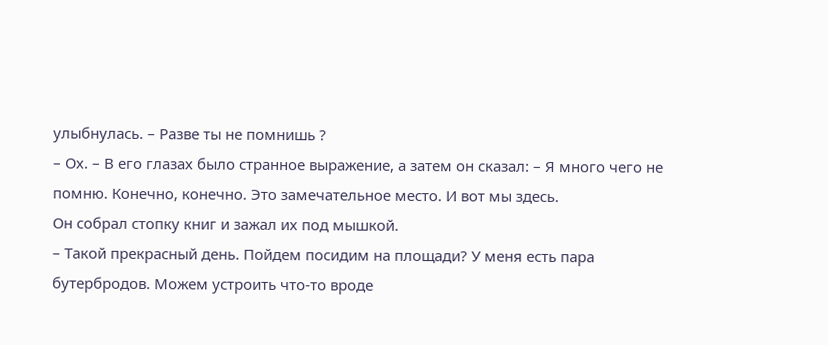улыбнулась. – Разве ты не помнишь ?
– Ох. – В его глазах было странное выражение, а затем он сказал: – Я много чего не помню. Конечно, конечно. Это замечательное место. И вот мы здесь.
Он собрал стопку книг и зажал их под мышкой.
– Такой прекрасный день. Пойдем посидим на площади? У меня есть пара бутербродов. Можем устроить что-то вроде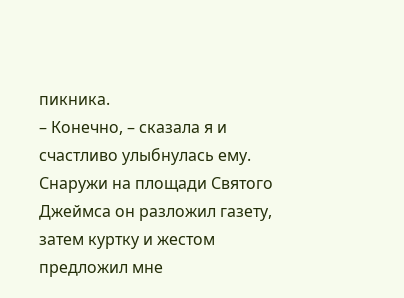пикника.
– Конечно, – сказала я и счастливо улыбнулась ему.
Снаружи на площади Святого Джеймса он разложил газету, затем куртку и жестом предложил мне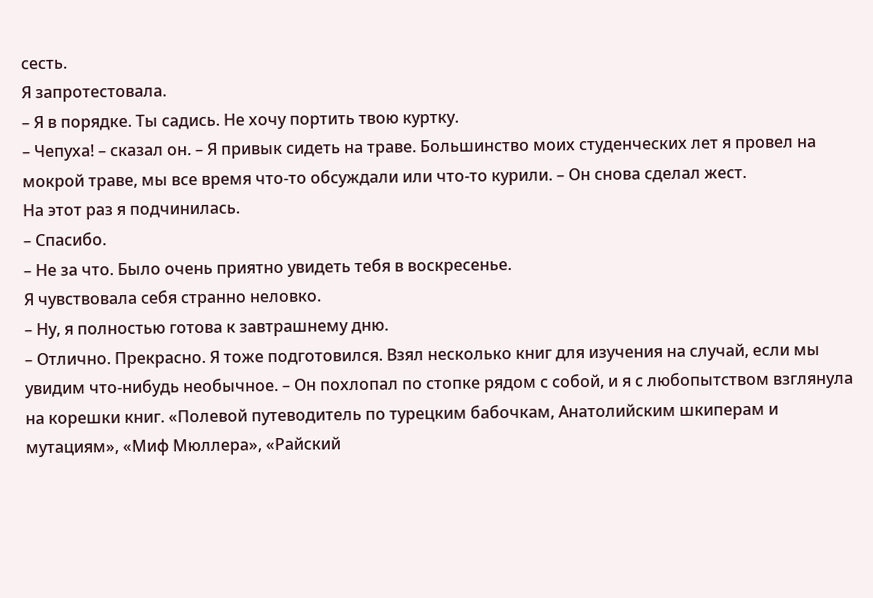сесть.
Я запротестовала.
– Я в порядке. Ты садись. Не хочу портить твою куртку.
– Чепуха! – сказал он. – Я привык сидеть на траве. Большинство моих студенческих лет я провел на мокрой траве, мы все время что-то обсуждали или что-то курили. – Он снова сделал жест.
На этот раз я подчинилась.
– Спасибо.
– Не за что. Было очень приятно увидеть тебя в воскресенье.
Я чувствовала себя странно неловко.
– Ну, я полностью готова к завтрашнему дню.
– Отлично. Прекрасно. Я тоже подготовился. Взял несколько книг для изучения на случай, если мы увидим что-нибудь необычное. – Он похлопал по стопке рядом с собой, и я с любопытством взглянула на корешки книг. «Полевой путеводитель по турецким бабочкам, Анатолийским шкиперам и мутациям», «Миф Мюллера», «Райский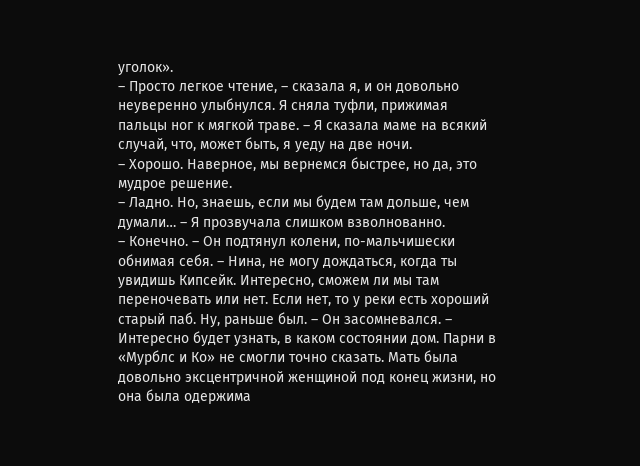уголок».
– Просто легкое чтение, – сказала я, и он довольно неуверенно улыбнулся. Я сняла туфли, прижимая пальцы ног к мягкой траве. – Я сказала маме на всякий случай, что, может быть, я уеду на две ночи.
– Хорошо. Наверное, мы вернемся быстрее, но да, это мудрое решение.
– Ладно. Но, знаешь, если мы будем там дольше, чем думали… – Я прозвучала слишком взволнованно.
– Конечно. – Он подтянул колени, по-мальчишески обнимая себя. – Нина, не могу дождаться, когда ты увидишь Кипсейк. Интересно, сможем ли мы там переночевать или нет. Если нет, то у реки есть хороший старый паб. Ну, раньше был. – Он засомневался. – Интересно будет узнать, в каком состоянии дом. Парни в «Мурблс и Ко» не смогли точно сказать. Мать была довольно эксцентричной женщиной под конец жизни, но она была одержима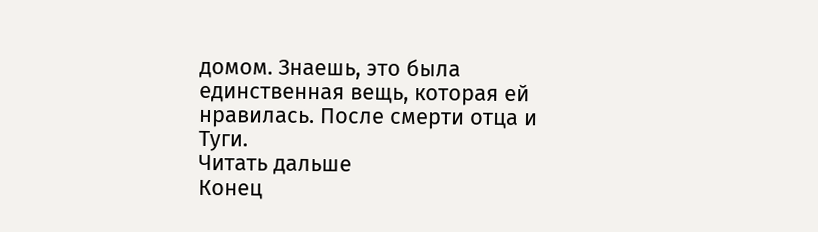домом. Знаешь, это была единственная вещь, которая ей нравилась. После смерти отца и Туги.
Читать дальше
Конец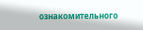ознакомительного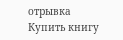отрывка
Купить книгу